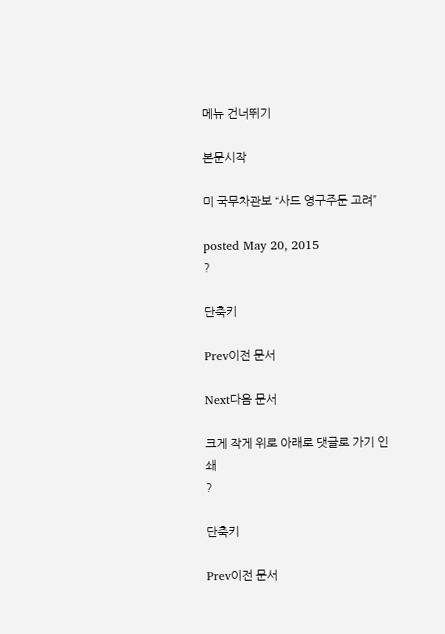메뉴 건너뛰기

본문시작

미 국무차관보 “사드 영구주둔 고려”

posted May 20, 2015
?

단축키

Prev이전 문서

Next다음 문서

크게 작게 위로 아래로 댓글로 가기 인쇄
?

단축키

Prev이전 문서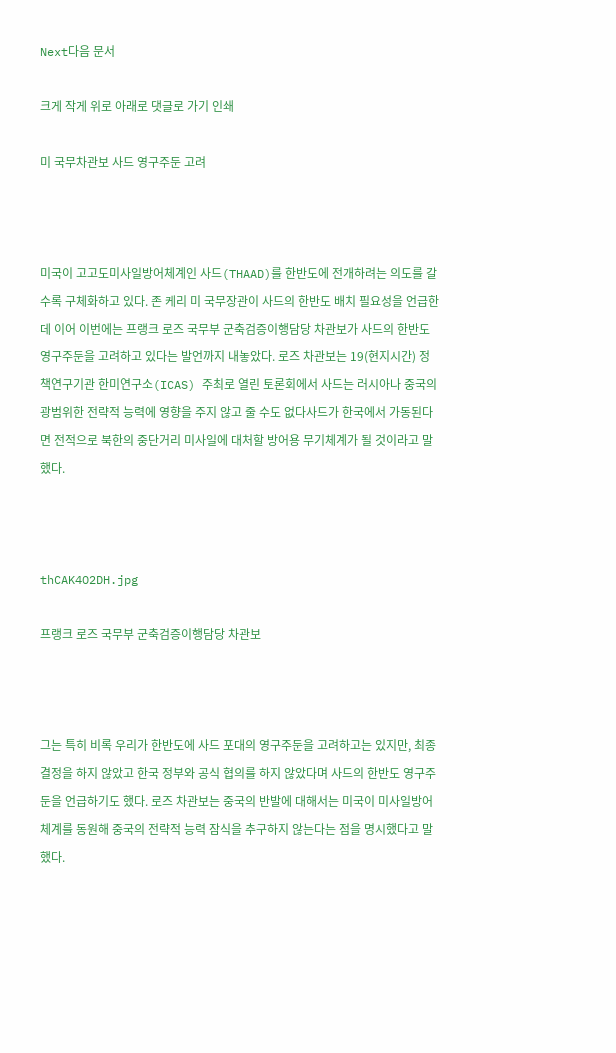Next다음 문서

크게 작게 위로 아래로 댓글로 가기 인쇄

미 국무차관보 사드 영구주둔 고려



미국이 고고도미사일방어체계인 사드(THAAD)를 한반도에 전개하려는 의도를 갈수록 구체화하고 있다. 존 케리 미 국무장관이 사드의 한반도 배치 필요성을 언급한데 이어 이번에는 프랭크 로즈 국무부 군축검증이행담당 차관보가 사드의 한반도 영구주둔을 고려하고 있다는 발언까지 내놓았다. 로즈 차관보는 19(현지시간) 정책연구기관 한미연구소(ICAS) 주최로 열린 토론회에서 사드는 러시아나 중국의 광범위한 전략적 능력에 영향을 주지 않고 줄 수도 없다사드가 한국에서 가동된다면 전적으로 북한의 중단거리 미사일에 대처할 방어용 무기체계가 될 것이라고 말했다.



thCAK4O2DH.jpg

프랭크 로즈 국무부 군축검증이행담당 차관보



그는 특히 비록 우리가 한반도에 사드 포대의 영구주둔을 고려하고는 있지만, 최종 결정을 하지 않았고 한국 정부와 공식 협의를 하지 않았다며 사드의 한반도 영구주둔을 언급하기도 했다. 로즈 차관보는 중국의 반발에 대해서는 미국이 미사일방어체계를 동원해 중국의 전략적 능력 잠식을 추구하지 않는다는 점을 명시했다고 말했다.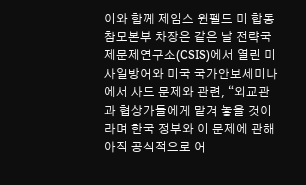이와 함께 제임스 윈펠드 미 합동참모본부 차장은 같은 날 전략국제문제연구소(CSIS)에서 열린 미사일방어와 미국 국가안보세미나에서 사드 문제와 관련, “외교관과 협상가들에게 맡겨 놓을 것이라며 한국 정부와 이 문제에 관해 아직 공식적으로 어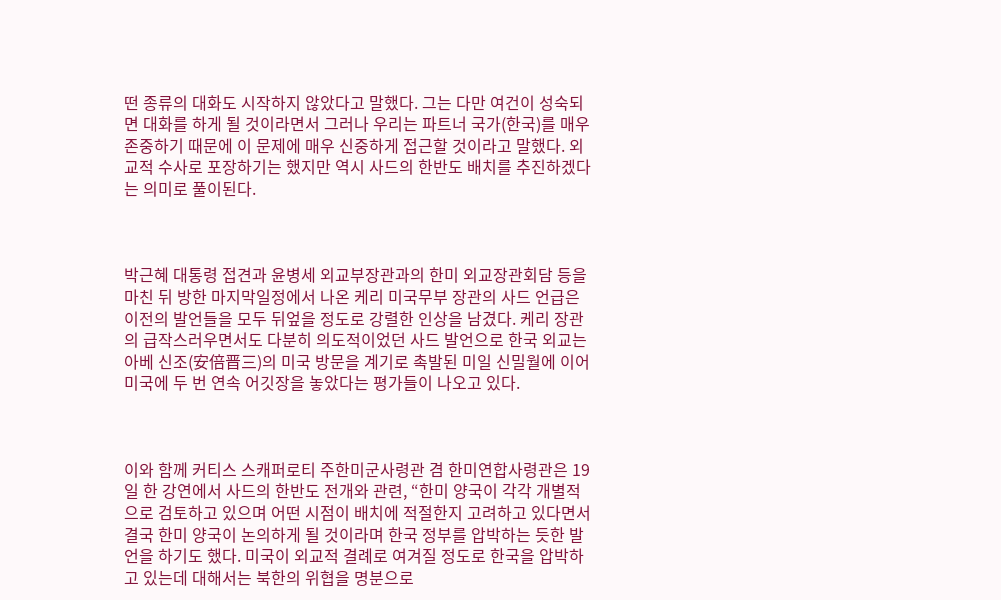떤 종류의 대화도 시작하지 않았다고 말했다. 그는 다만 여건이 성숙되면 대화를 하게 될 것이라면서 그러나 우리는 파트너 국가(한국)를 매우 존중하기 때문에 이 문제에 매우 신중하게 접근할 것이라고 말했다. 외교적 수사로 포장하기는 했지만 역시 사드의 한반도 배치를 추진하겠다는 의미로 풀이된다.



박근혜 대통령 접견과 윤병세 외교부장관과의 한미 외교장관회담 등을 마친 뒤 방한 마지막일정에서 나온 케리 미국무부 장관의 사드 언급은 이전의 발언들을 모두 뒤엎을 정도로 강렬한 인상을 남겼다. 케리 장관의 급작스러우면서도 다분히 의도적이었던 사드 발언으로 한국 외교는 아베 신조(安倍晋三)의 미국 방문을 계기로 촉발된 미일 신밀월에 이어 미국에 두 번 연속 어깃장을 놓았다는 평가들이 나오고 있다.



이와 함께 커티스 스캐퍼로티 주한미군사령관 겸 한미연합사령관은 19일 한 강연에서 사드의 한반도 전개와 관련, “한미 양국이 각각 개별적으로 검토하고 있으며 어떤 시점이 배치에 적절한지 고려하고 있다면서 결국 한미 양국이 논의하게 될 것이라며 한국 정부를 압박하는 듯한 발언을 하기도 했다. 미국이 외교적 결례로 여겨질 정도로 한국을 압박하고 있는데 대해서는 북한의 위협을 명분으로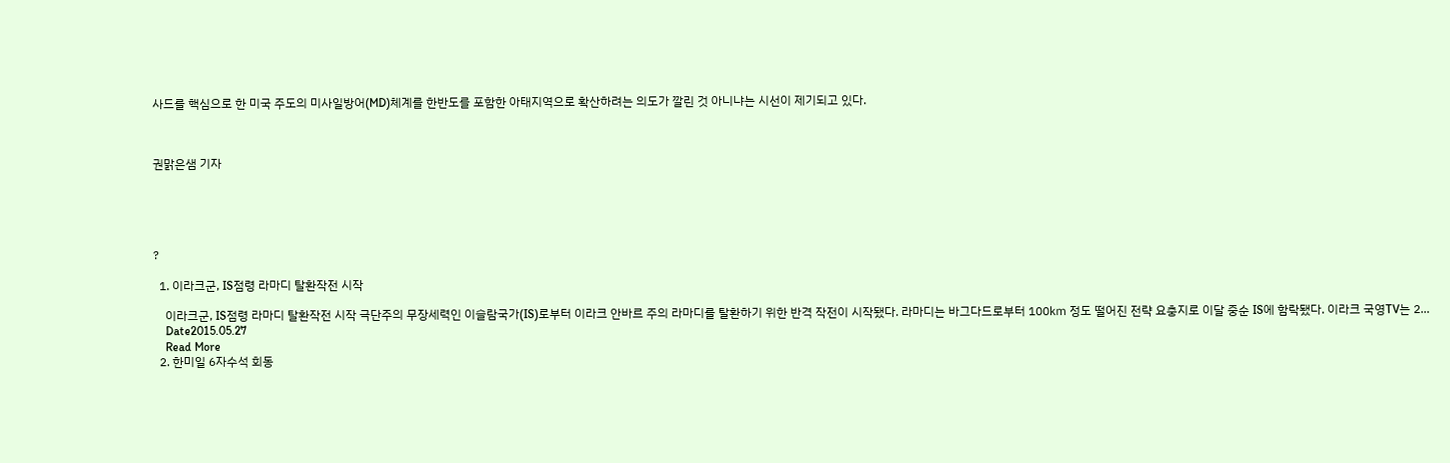사드를 핵심으로 한 미국 주도의 미사일방어(MD)체계를 한반도를 포함한 아태지역으로 확산하려는 의도가 깔린 것 아니냐는 시선이 제기되고 있다.



권맑은샘 기자





?

  1. 이라크군, IS점령 라마디 탈환작전 시작

    이라크군, IS점령 라마디 탈환작전 시작 극단주의 무장세력인 이슬람국가(IS)로부터 이라크 안바르 주의 라마디를 탈환하기 위한 반격 작전이 시작됐다. 라마디는 바그다드로부터 100㎞ 정도 떨어진 전략 요충지로 이달 중순 IS에 함락됐다. 이라크 국영TV는 2...
    Date2015.05.27
    Read More
  2. 한미일 6자수석 회동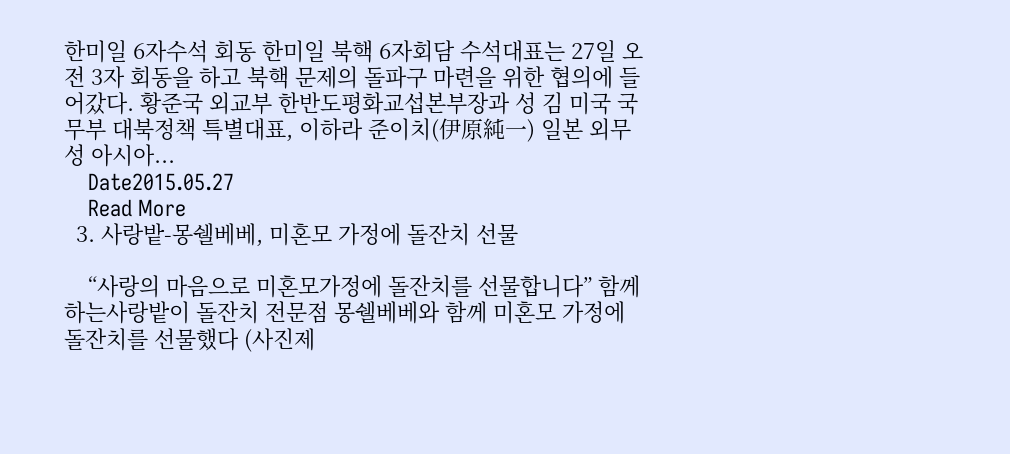한미일 6자수석 회동 한미일 북핵 6자회담 수석대표는 27일 오전 3자 회동을 하고 북핵 문제의 돌파구 마련을 위한 협의에 들어갔다. 황준국 외교부 한반도평화교섭본부장과 성 김 미국 국무부 대북정책 특별대표, 이하라 준이치(伊原純一) 일본 외무성 아시아...
    Date2015.05.27
    Read More
  3. 사랑밭-몽쉘베베, 미혼모 가정에 돌잔치 선물

    “사랑의 마음으로 미혼모가정에 돌잔치를 선물합니다” 함께하는사랑밭이 돌잔치 전문점 몽쉘베베와 함께 미혼모 가정에 돌잔치를 선물했다 (사진제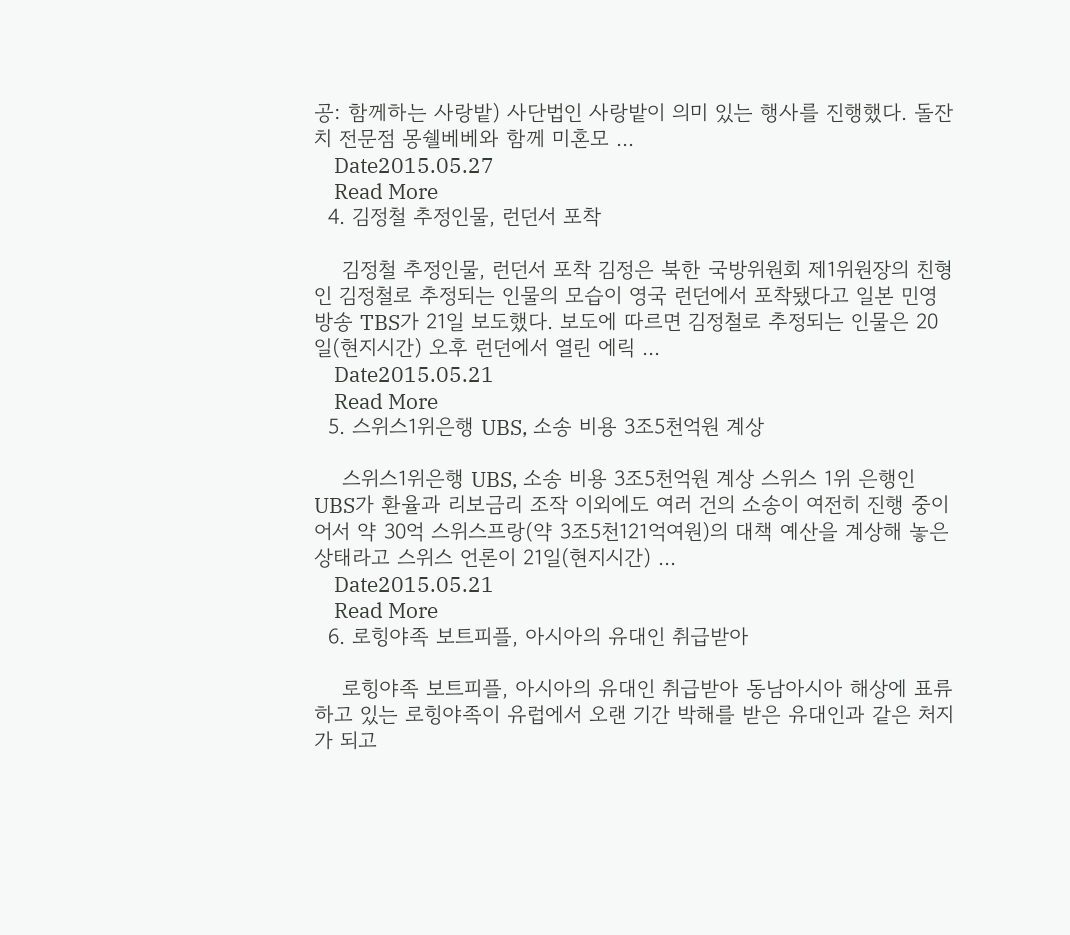공: 함께하는 사랑밭) 사단법인 사랑밭이 의미 있는 행사를 진행했다. 돌잔치 전문점 몽쉘베베와 함께 미혼모 ...
    Date2015.05.27
    Read More
  4. 김정철 추정인물, 런던서 포착

    김정철 추정인물, 런던서 포착 김정은 북한 국방위원회 제1위원장의 친형인 김정철로 추정되는 인물의 모습이 영국 런던에서 포착됐다고 일본 민영방송 TBS가 21일 보도했다. 보도에 따르면 김정철로 추정되는 인물은 20일(현지시간) 오후 런던에서 열린 에릭 ...
    Date2015.05.21
    Read More
  5. 스위스1위은행 UBS, 소송 비용 3조5천억원 계상

    스위스1위은행 UBS, 소송 비용 3조5천억원 계상 스위스 1위 은행인 UBS가 환율과 리보금리 조작 이외에도 여러 건의 소송이 여전히 진행 중이어서 약 30억 스위스프랑(약 3조5천121억여원)의 대책 예산을 계상해 놓은 상태라고 스위스 언론이 21일(현지시간) ...
    Date2015.05.21
    Read More
  6. 로힝야족 보트피플, 아시아의 유대인 취급받아

    로힝야족 보트피플, 아시아의 유대인 취급받아 동남아시아 해상에 표류하고 있는 로힝야족이 유럽에서 오랜 기간 박해를 받은 유대인과 같은 처지가 되고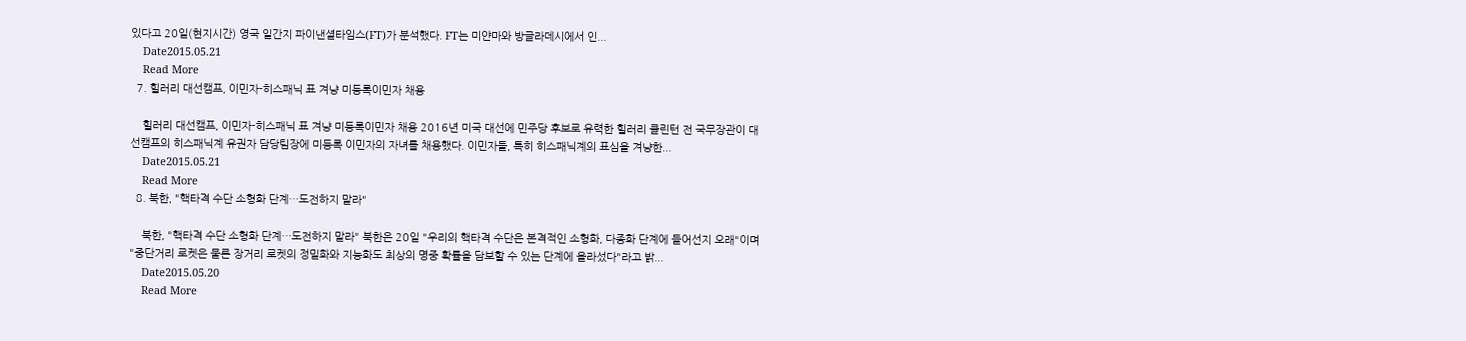있다고 20일(현지시간) 영국 일간지 파이낸셜타임스(FT)가 분석했다. FT는 미얀마와 방글라데시에서 인...
    Date2015.05.21
    Read More
  7. 힐러리 대선캠프, 이민자-히스패닉 표 겨냥 미등록이민자 채용

    힐러리 대선캠프, 이민자-히스패닉 표 겨냥 미등록이민자 채용 2016년 미국 대선에 민주당 후보로 유력한 힐러리 클린턴 전 국무장관이 대선캠프의 히스패닉계 유권자 담당팀장에 미등록 이민자의 자녀를 채용했다. 이민자들, 특히 히스패닉계의 표심을 겨냥한...
    Date2015.05.21
    Read More
  8. 북한, "핵타격 수단 소형화 단계…도전하지 말라"

    북한, "핵타격 수단 소형화 단계…도전하지 말라" 북한은 20일 "우리의 핵타격 수단은 본격적인 소형화, 다종화 단계에 들어선지 오래"이며 "중단거리 로켓은 물론 장거리 로켓의 정밀화와 지능화도 최상의 명중 확률을 담보할 수 있는 단계에 올라섰다"라고 밝...
    Date2015.05.20
    Read More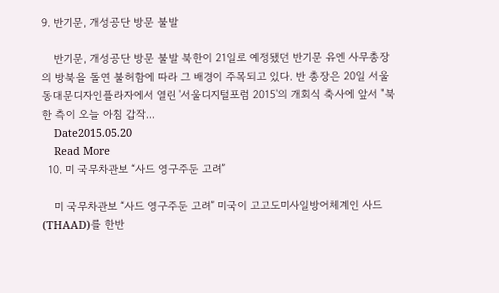9. 반기문, 개성공단 방문 불발

    반기문, 개성공단 방문 불발 북한이 21일로 예정됐던 반기문 유엔 사무총장의 방북을 돌연 불허함에 따라 그 배경이 주목되고 있다. 반 총장은 20일 서울 동대문디자인플라자에서 열린 '서울디지털포럼 2015'의 개회식 축사에 앞서 "북한 측이 오늘 아침 갑작...
    Date2015.05.20
    Read More
  10. 미 국무차관보 “사드 영구주둔 고려”

    미 국무차관보 “사드 영구주둔 고려” 미국이 고고도미사일방어체계인 사드(THAAD)를 한반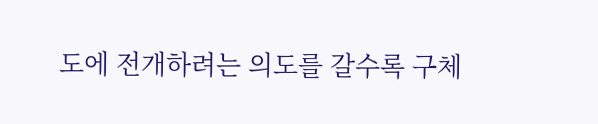도에 전개하려는 의도를 갈수록 구체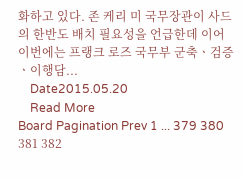화하고 있다. 존 케리 미 국무장관이 사드의 한반도 배치 필요성을 언급한데 이어 이번에는 프랭크 로즈 국무부 군축ㆍ검증ㆍ이행담...
    Date2015.05.20
    Read More
Board Pagination Prev 1 ... 379 380 381 382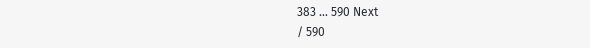383 ... 590 Next
/ 590